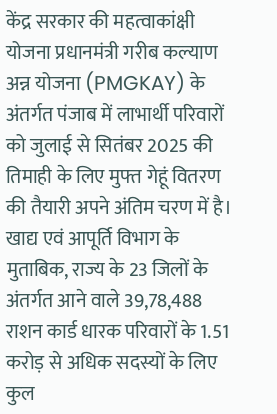केंद्र सरकार की महत्वाकांक्षी योजना प्रधानमंत्री गरीब कल्याण अन्न योजना (PMGKAY) के अंतर्गत पंजाब में लाभार्थी परिवारों को जुलाई से सितंबर 2025 की तिमाही के लिए मुफ्त गेहूं वितरण की तैयारी अपने अंतिम चरण में है। खाद्य एवं आपूर्ति विभाग के मुताबिक, राज्य के 23 जिलों के अंतर्गत आने वाले 39,78,488 राशन कार्ड धारक परिवारों के 1.51 करोड़ से अधिक सदस्यों के लिए कुल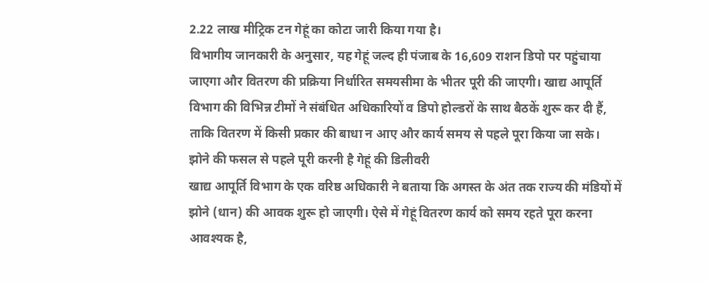2.22 लाख मीट्रिक टन गेहूं का कोटा जारी किया गया है।
विभागीय जानकारी के अनुसार, यह गेहूं जल्द ही पंजाब के 16,609 राशन डिपो पर पहुंचाया जाएगा और वितरण की प्रक्रिया निर्धारित समयसीमा के भीतर पूरी की जाएगी। खाद्य आपूर्ति विभाग की विभिन्न टीमों ने संबंधित अधिकारियों व डिपो होल्डरों के साथ बैठकें शुरू कर दी हैं, ताकि वितरण में किसी प्रकार की बाधा न आए और कार्य समय से पहले पूरा किया जा सके।
झोने की फसल से पहले पूरी करनी है गेहूं की डिलीवरी
खाद्य आपूर्ति विभाग के एक वरिष्ठ अधिकारी ने बताया कि अगस्त के अंत तक राज्य की मंडियों में झोने (धान) की आवक शुरू हो जाएगी। ऐसे में गेहूं वितरण कार्य को समय रहते पूरा करना आवश्यक है,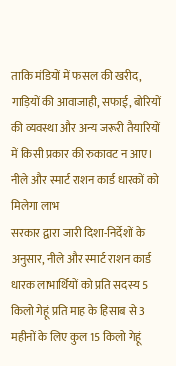ताकि मंडियों में फसल की खरीद, गाड़ियों की आवाजाही, सफाई, बोरियों की व्यवस्था और अन्य जरूरी तैयारियों में किसी प्रकार की रुकावट न आए।
नीले और स्मार्ट राशन कार्ड धारकों को मिलेगा लाभ
सरकार द्वारा जारी दिशा-निर्देशों के अनुसार, नीले और स्मार्ट राशन कार्ड धारक लाभार्थियों को प्रति सदस्य 5 किलो गेहूं प्रति माह के हिसाब से 3 महीनों के लिए कुल 15 किलो गेहूं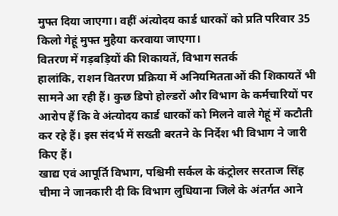मुफ्त दिया जाएगा। वहीं अंत्योदय कार्ड धारकों को प्रति परिवार 35 किलो गेहूं मुफ्त मुहैया करवाया जाएगा।
वितरण में गड़बड़ियों की शिकायतें, विभाग सतर्क
हालांकि, राशन वितरण प्रक्रिया में अनियमितताओं की शिकायतें भी सामने आ रही हैं। कुछ डिपो होल्डरों और विभाग के कर्मचारियों पर आरोप हैं कि वे अंत्योदय कार्ड धारकों को मिलने वाले गेहूं में कटौती कर रहे हैं। इस संदर्भ में सख्ती बरतने के निर्देश भी विभाग ने जारी किए हैं।
खाद्य एवं आपूर्ति विभाग, पश्चिमी सर्कल के कंट्रोलर सरताज सिंह चीमा ने जानकारी दी कि विभाग लुधियाना जिले के अंतर्गत आने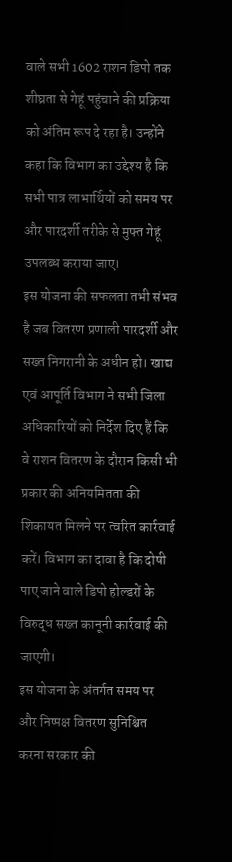वाले सभी 1602 राशन डिपो तक शीघ्रता से गेहूं पहुंचाने की प्रक्रिया को अंतिम रूप दे रहा है। उन्होंने कहा कि विभाग का उद्देश्य है कि सभी पात्र लाभार्थियों को समय पर और पारदर्शी तरीके से मुफ्त गेहूं उपलब्ध कराया जाए।
इस योजना की सफलता तभी संभव है जब वितरण प्रणाली पारदर्शी और सख्त निगरानी के अधीन हो। खाद्य एवं आपूर्ति विभाग ने सभी जिला अधिकारियों को निर्देश दिए हैं कि वे राशन वितरण के दौरान किसी भी प्रकार की अनियमितता की शिकायत मिलने पर त्वरित कार्रवाई करें। विभाग का दावा है कि दोषी पाए जाने वाले डिपो होल्डरों के विरुद्ध सख्त कानूनी कार्रवाई की जाएगी।
इस योजना के अंतर्गत समय पर और निष्पक्ष वितरण सुनिश्चित करना सरकार की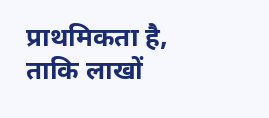प्राथमिकता है, ताकि लाखों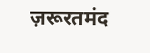ज़रूरतमंद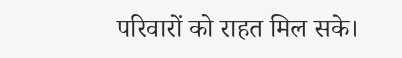परिवारों को राहत मिल सके।